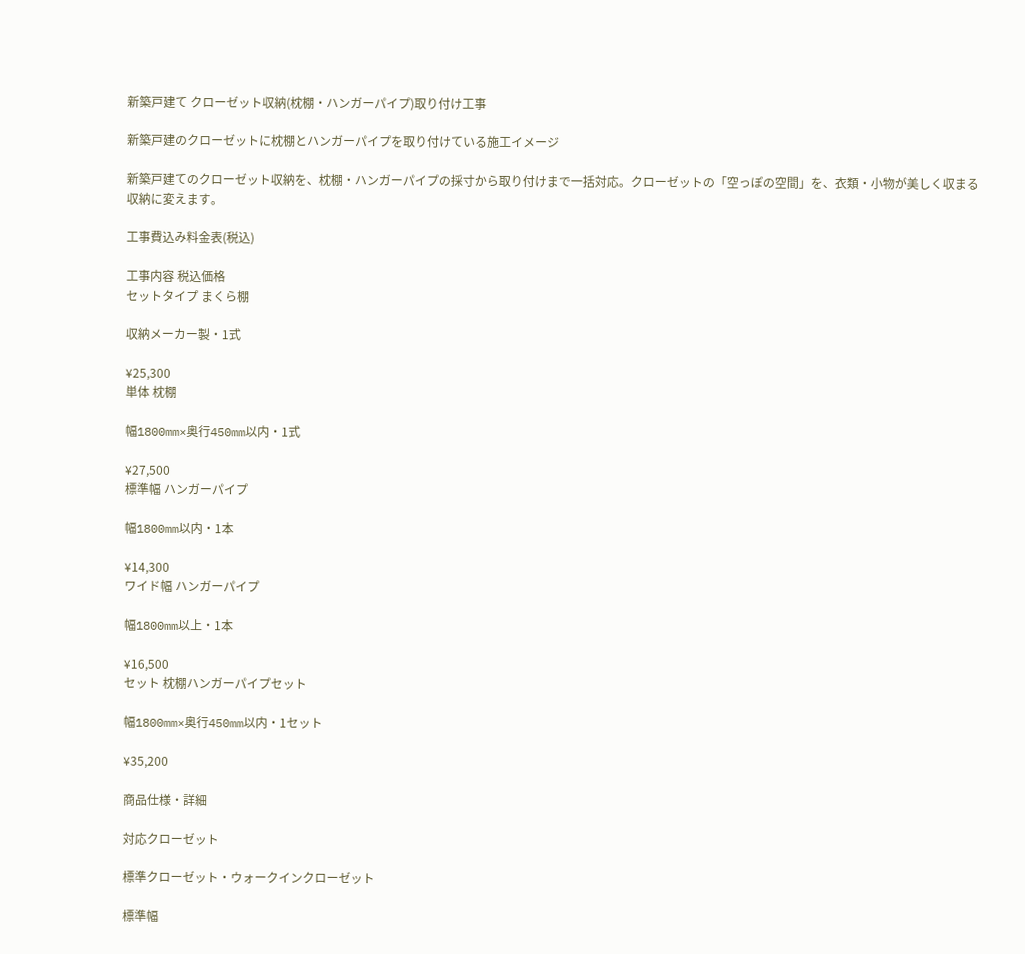新築戸建て クローゼット収納(枕棚・ハンガーパイプ)取り付け工事

新築戸建のクローゼットに枕棚とハンガーパイプを取り付けている施工イメージ

新築戸建てのクローゼット収納を、枕棚・ハンガーパイプの採寸から取り付けまで一括対応。クローゼットの「空っぽの空間」を、衣類・小物が美しく収まる収納に変えます。

工事費込み料金表(税込)

工事内容 税込価格
セットタイプ まくら棚

収納メーカー製・1式

¥25,300
単体 枕棚

幅1800mm×奥行450mm以内・1式

¥27,500
標準幅 ハンガーパイプ

幅1800mm以内・1本

¥14,300
ワイド幅 ハンガーパイプ

幅1800mm以上・1本

¥16,500
セット 枕棚ハンガーパイプセット

幅1800mm×奥行450mm以内・1セット

¥35,200

商品仕様・詳細

対応クローゼット

標準クローゼット・ウォークインクローゼット

標準幅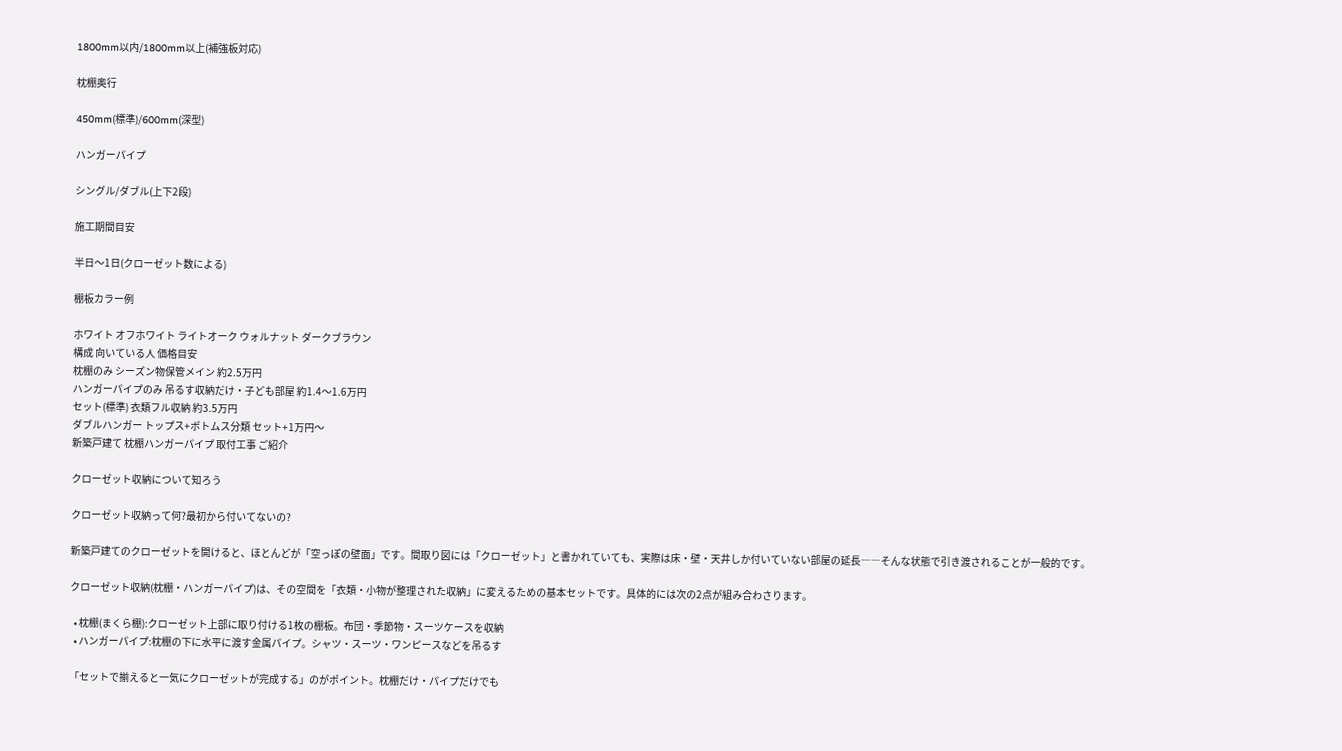1800mm以内/1800mm以上(補強板対応)

枕棚奥行

450mm(標準)/600mm(深型)

ハンガーパイプ

シングル/ダブル(上下2段)

施工期間目安

半日〜1日(クローゼット数による)

棚板カラー例

ホワイト オフホワイト ライトオーク ウォルナット ダークブラウン
構成 向いている人 価格目安
枕棚のみ シーズン物保管メイン 約2.5万円
ハンガーパイプのみ 吊るす収納だけ・子ども部屋 約1.4〜1.6万円
セット(標準) 衣類フル収納 約3.5万円
ダブルハンガー トップス+ボトムス分類 セット+1万円〜
新築戸建て 枕棚ハンガーパイプ 取付工事 ご紹介

クローゼット収納について知ろう

クローゼット収納って何?最初から付いてないの?

新築戸建てのクローゼットを開けると、ほとんどが「空っぽの壁面」です。間取り図には「クローゼット」と書かれていても、実際は床・壁・天井しか付いていない部屋の延長――そんな状態で引き渡されることが一般的です。

クローゼット収納(枕棚・ハンガーパイプ)は、その空間を「衣類・小物が整理された収納」に変えるための基本セットです。具体的には次の2点が組み合わさります。

  • 枕棚(まくら棚):クローゼット上部に取り付ける1枚の棚板。布団・季節物・スーツケースを収納
  • ハンガーパイプ:枕棚の下に水平に渡す金属パイプ。シャツ・スーツ・ワンピースなどを吊るす

「セットで揃えると一気にクローゼットが完成する」のがポイント。枕棚だけ・パイプだけでも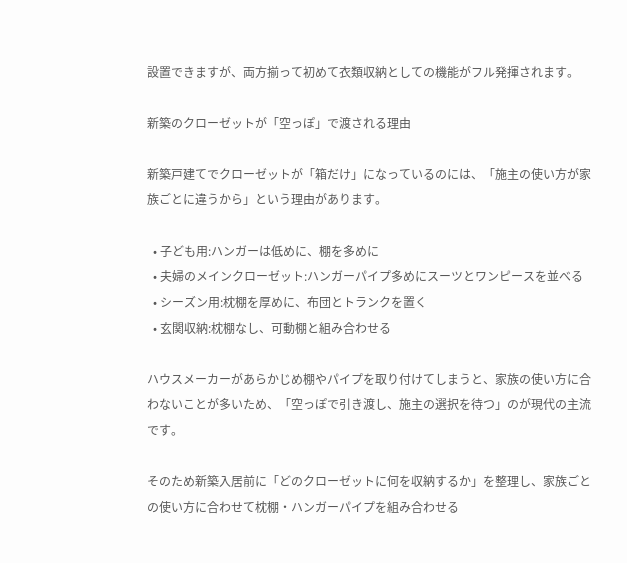設置できますが、両方揃って初めて衣類収納としての機能がフル発揮されます。

新築のクローゼットが「空っぽ」で渡される理由

新築戸建てでクローゼットが「箱だけ」になっているのには、「施主の使い方が家族ごとに違うから」という理由があります。

  • 子ども用:ハンガーは低めに、棚を多めに
  • 夫婦のメインクローゼット:ハンガーパイプ多めにスーツとワンピースを並べる
  • シーズン用:枕棚を厚めに、布団とトランクを置く
  • 玄関収納:枕棚なし、可動棚と組み合わせる

ハウスメーカーがあらかじめ棚やパイプを取り付けてしまうと、家族の使い方に合わないことが多いため、「空っぽで引き渡し、施主の選択を待つ」のが現代の主流です。

そのため新築入居前に「どのクローゼットに何を収納するか」を整理し、家族ごとの使い方に合わせて枕棚・ハンガーパイプを組み合わせる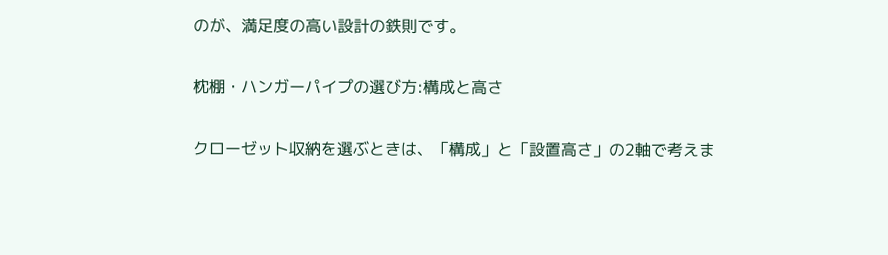のが、満足度の高い設計の鉄則です。

枕棚・ハンガーパイプの選び方:構成と高さ

クローゼット収納を選ぶときは、「構成」と「設置高さ」の2軸で考えま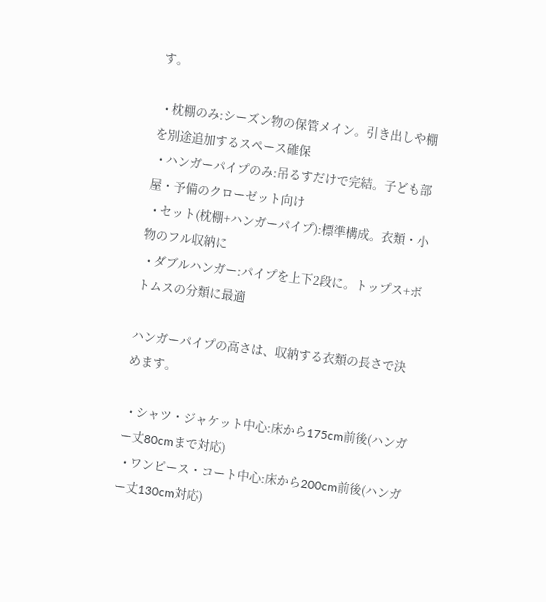す。

  • 枕棚のみ:シーズン物の保管メイン。引き出しや棚を別途追加するスペース確保
  • ハンガーパイプのみ:吊るすだけで完結。子ども部屋・予備のクローゼット向け
  • セット(枕棚+ハンガーパイプ):標準構成。衣類・小物のフル収納に
  • ダブルハンガー:パイプを上下2段に。トップス+ボトムスの分類に最適

ハンガーパイプの高さは、収納する衣類の長さで決めます。

  • シャツ・ジャケット中心:床から175cm前後(ハンガー丈80cmまで対応)
  • ワンピース・コート中心:床から200cm前後(ハンガー丈130cm対応)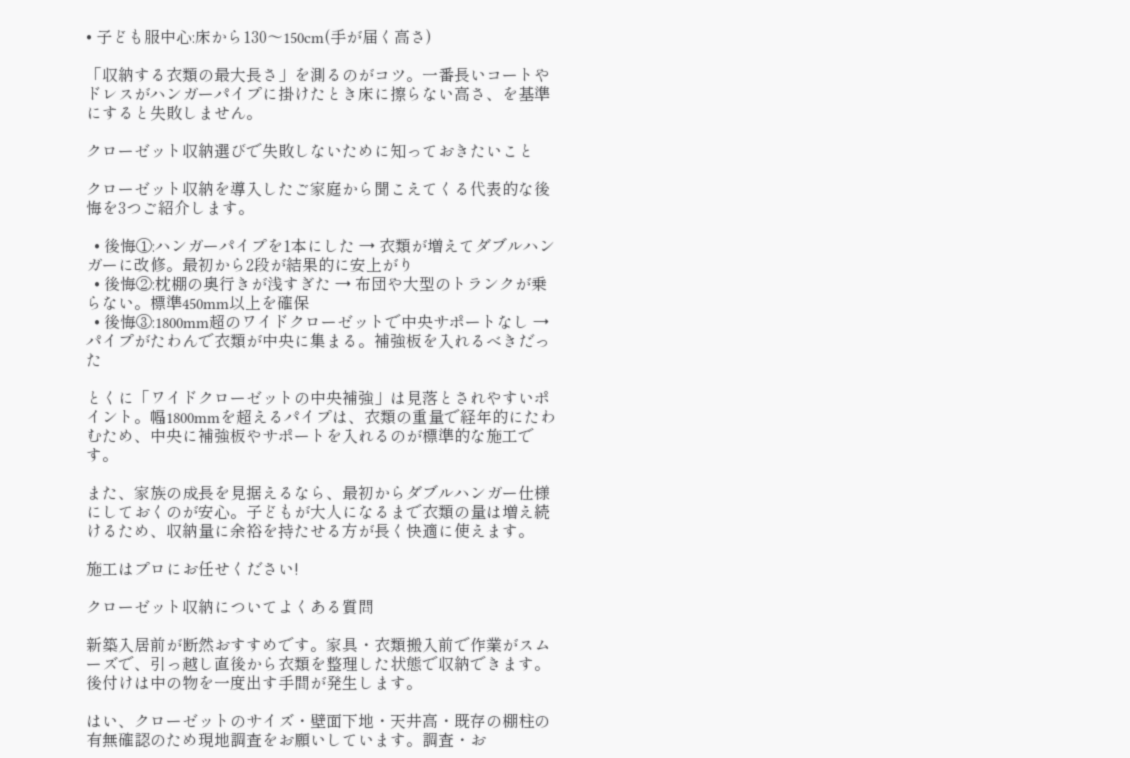• 子ども服中心:床から130〜150cm(手が届く高さ)

「収納する衣類の最大長さ」を測るのがコツ。一番長いコートやドレスがハンガーパイプに掛けたとき床に擦らない高さ、を基準にすると失敗しません。

クローゼット収納選びで失敗しないために知っておきたいこと

クローゼット収納を導入したご家庭から聞こえてくる代表的な後悔を3つご紹介します。

  • 後悔①:ハンガーパイプを1本にした → 衣類が増えてダブルハンガーに改修。最初から2段が結果的に安上がり
  • 後悔②:枕棚の奥行きが浅すぎた → 布団や大型のトランクが乗らない。標準450mm以上を確保
  • 後悔③:1800mm超のワイドクローゼットで中央サポートなし → パイプがたわんで衣類が中央に集まる。補強板を入れるべきだった

とくに「ワイドクローゼットの中央補強」は見落とされやすいポイント。幅1800mmを超えるパイプは、衣類の重量で経年的にたわむため、中央に補強板やサポートを入れるのが標準的な施工です。

また、家族の成長を見据えるなら、最初からダブルハンガー仕様にしておくのが安心。子どもが大人になるまで衣類の量は増え続けるため、収納量に余裕を持たせる方が長く快適に使えます。

施工はプロにお任せください!

クローゼット収納についてよくある質問

新築入居前が断然おすすめです。家具・衣類搬入前で作業がスムーズで、引っ越し直後から衣類を整理した状態で収納できます。後付けは中の物を一度出す手間が発生します。

はい、クローゼットのサイズ・壁面下地・天井高・既存の棚柱の有無確認のため現地調査をお願いしています。調査・お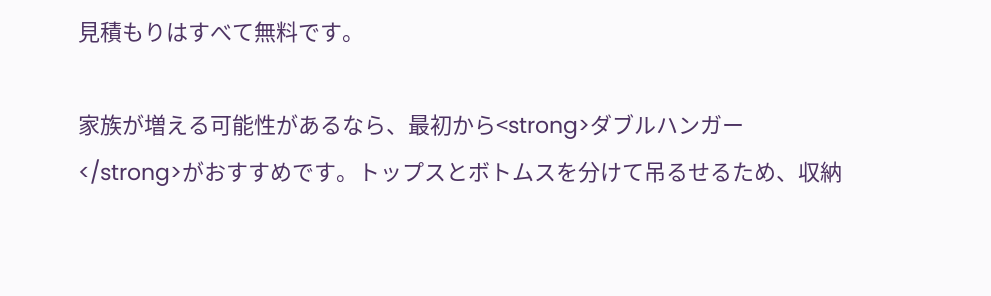見積もりはすべて無料です。

家族が増える可能性があるなら、最初から<strong>ダブルハンガー</strong>がおすすめです。トップスとボトムスを分けて吊るせるため、収納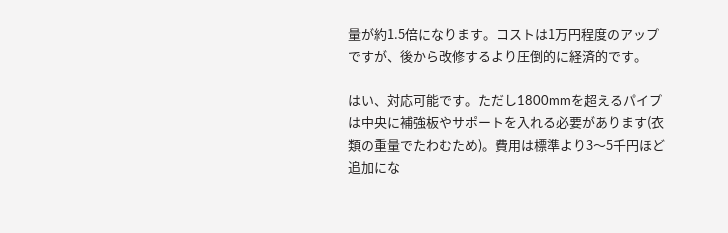量が約1.5倍になります。コストは1万円程度のアップですが、後から改修するより圧倒的に経済的です。

はい、対応可能です。ただし1800mmを超えるパイプは中央に補強板やサポートを入れる必要があります(衣類の重量でたわむため)。費用は標準より3〜5千円ほど追加にな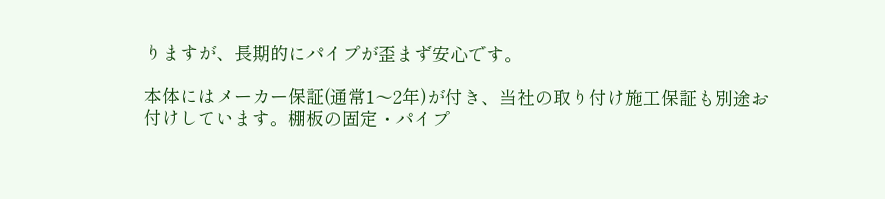りますが、長期的にパイプが歪まず安心です。

本体にはメーカー保証(通常1〜2年)が付き、当社の取り付け施工保証も別途お付けしています。棚板の固定・パイプ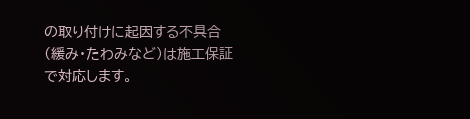の取り付けに起因する不具合(緩み・たわみなど)は施工保証で対応します。